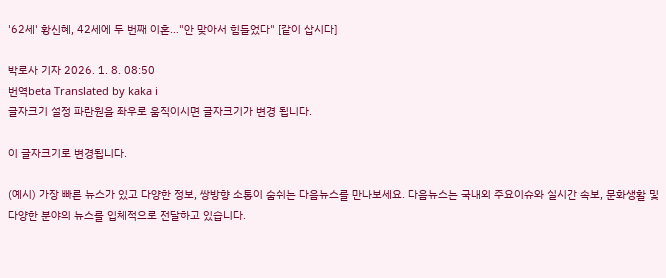'62세' 황신혜, 42세에 두 번째 이혼…"안 맞아서 힘들었다" [같이 삽시다]

박로사 기자 2026. 1. 8. 08:50
번역beta Translated by kaka i
글자크기 설정 파란원을 좌우로 움직이시면 글자크기가 변경 됩니다.

이 글자크기로 변경됩니다.

(예시) 가장 빠른 뉴스가 있고 다양한 정보, 쌍방향 소통이 숨쉬는 다음뉴스를 만나보세요. 다음뉴스는 국내외 주요이슈와 실시간 속보, 문화생활 및 다양한 분야의 뉴스를 입체적으로 전달하고 있습니다.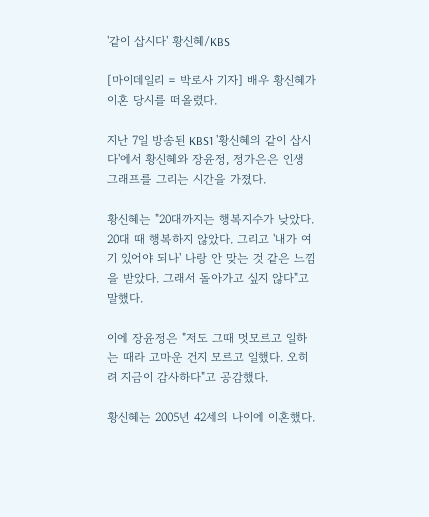'같이 삽시다' 황신혜/KBS

[마이데일리 = 박로사 기자] 배우 황신혜가 이혼 당시를 떠올렸다.

지난 7일 방송된 KBS1 '황신혜의 같이 삽시다'에서 황신혜와 장윤정, 정가은은 인생 그래프를 그리는 시간을 가졌다.

황신혜는 "20대까지는 행복지수가 낮았다. 20대 때 행복하지 않았다. 그리고 '내가 여기 있어야 되나' 나랑 안 맞는 것 같은 느낌을 받았다. 그래서 돌아가고 싶지 않다"고 말했다.

이에 장윤정은 "저도 그때 멋모르고 일하는 때라 고마운 건지 모르고 일했다. 오히려 지금이 감사하다"고 공감했다.

황신혜는 2005년 42세의 나이에 이혼했다.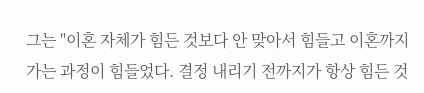그는 "이혼 자체가 힘든 것보다 안 맞아서 힘들고 이혼까지 가는 과정이 힘들었다. 결정 내리기 전까지가 항상 힘든 것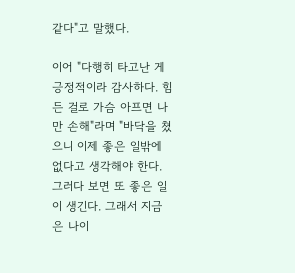같다"고 말했다.

이어 "다행히 타고난 게 긍정적이라 감사하다. 힘든 걸로 가슴 아프면 나만 손해"라며 "바닥을 쳤으니 이제 좋은 일밖에 없다고 생각해야 한다. 그러다 보면 또 좋은 일이 생긴다. 그래서 지금은 나이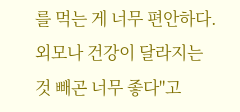를 먹는 게 너무 편안하다. 외모나 건강이 달라지는 것 빼곤 너무 좋다"고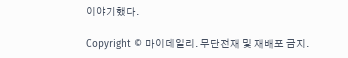이야기했다.

Copyright © 마이데일리. 무단전재 및 재배포 금지.